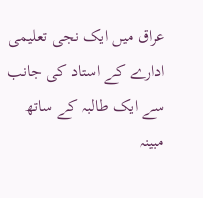عراق میں ایک نجی تعلیمی ادارے کے استاد کی جانب سے ایک طالبہ کے ساتھ مبینہ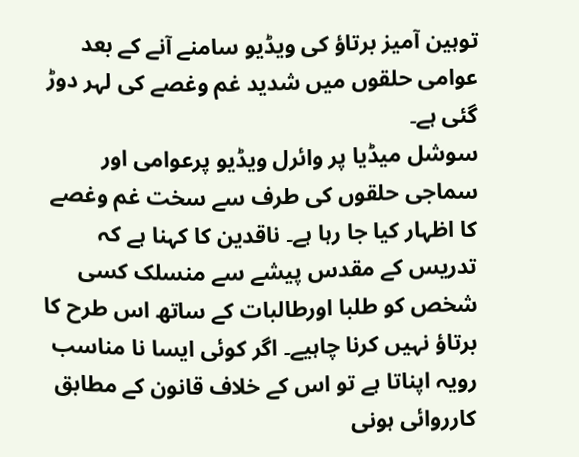توہین آمیز برتاؤ کی ویڈیو سامنے آنے کے بعد عوامی حلقوں میں شدید غم وغصے کی لہر دوڑ گئی ہے۔
سوشل میڈیا پر وائرل ویڈیو پرعوامی اور سماجی حلقوں کی طرف سے سخت غم وغصے کا اظہار کیا جا رہا ہے۔ ناقدین کا کہنا ہے کہ تدریس کے مقدس پیشے سے منسلک کسی شخص کو طلبا اورطالبات کے ساتھ اس طرح کا برتاؤ نہیں کرنا چاہیے۔ اگر کوئی ایسا نا مناسب رویہ اپناتا ہے تو اس کے خلاف قانون کے مطابق کارروائی ہونی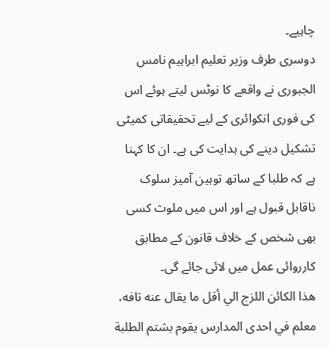چاہیے۔
دوسری طرف وزیر تعلیم ابراہیم نامس الجبوری نے واقعے کا نوٹس لیتے ہوئے اس کی فوری انکوائری کے لیے تحقیقاتی کمیٹی تشکیل دینے کی ہدایت کی ہے۔ ان کا کہنا ہے کہ طلبا کے ساتھ توہین آمیز سلوک ناقابل قبول ہے اور اس میں ملوث کسی بھی شخص کے خلاف قانون کے مطابق کارروائی عمل میں لائی جائے گی۔
هذا الكائن اللزج الي أقل ما يقال عنه تافه، معلم في احدى المدارس يقوم بشتم الطلبة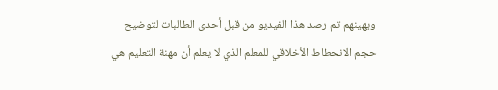ويهينهم تم رصد هذا الفيديو من قبل أحدى الطالبات لتوضيح حجم الانحطاط الأخلاقي للمعلم الذي لا يعلم أن مهنة التعليم هي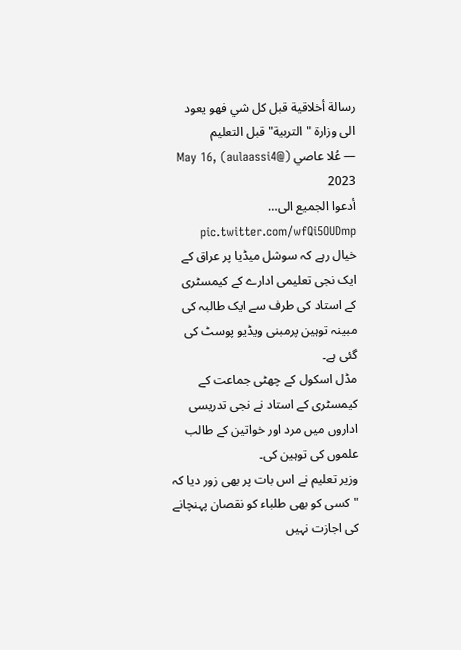رسالة أخلاقية قبل كل شي فهو يعود الى وزارة "التربية" قبل التعليم
— عُلا عاصي (@aulaassi4) May 16, 2023
أدعوا الجميع الى… pic.twitter.com/wfQi5OUDmp
خیال رہے کہ سوشل میڈیا پر عراق کے ایک نجی تعلیمی ادارے کے کیمسٹری کے استاد کی طرف سے ایک طالبہ کی مبینہ توہین پرمبنی ویڈیو پوسٹ کی گئی ہے۔
مڈل اسکول کے چھٹی جماعت کے کیمسٹری کے استاد نے نجی تدریسی اداروں میں مرد اور خواتین کے طالب علموں کی توہین کی۔
وزیر تعلیم نے اس بات پر بھی زور دیا کہ "کسی کو بھی طلباء کو نقصان پہنچانے کی اجازت نہیں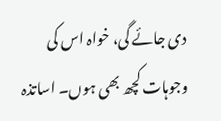دی جائے گی، خواہ اس کی وجوہات کچھ بھی ہوں۔ اساتذہ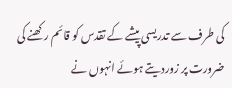کی طرف سے تدریسی پیشے کے تقدس کو قائم رکھنے کی ضرورت پر زوردیتے ہوئے انہوں نے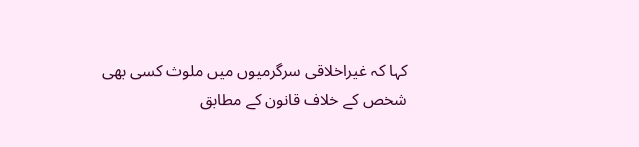کہا کہ غیراخلاقی سرگرمیوں میں ملوث کسی بھی شخص کے خلاف قانون کے مطابق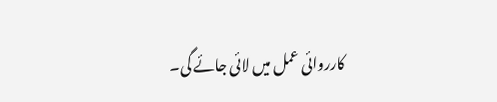کارروائی عمل میں لائی جائے گی۔